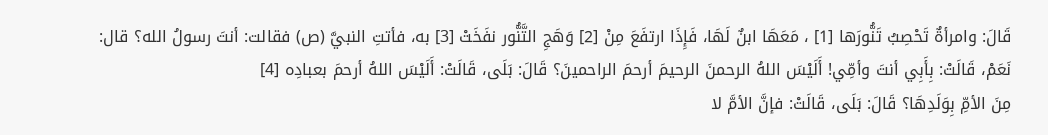قَالَ: وامرأةٌ تَحْصِبُ تَنُّورَها [1] ، مَعَهَا ابنٌ لَهَا، فَإِذَا ارتفَعَ مِنْ [2] وَهَجِ التَّنُّور نفَخَتْ [3] به، فأتتِ النبيَّ (ص) فقالت: أنتَ رسولُ الله؟ قال: نَعَمْ، قَالَتْ: بِأَبِي أنتَ وأمِّي! أَلَيْسَ اللهُ الرحمنَ الرحيمَ أرحمَ الراحمينَ؟ قَالَ: بَلَى، قَالَتْ: أَلَيْسَ اللهُ أرحمَ بعبادِه [4]
مِنَ الأمِّ بِوَلَدِهَا؟ قَالَ: بَلَى، قَالَتْ: فإنَّ الأمَّ لا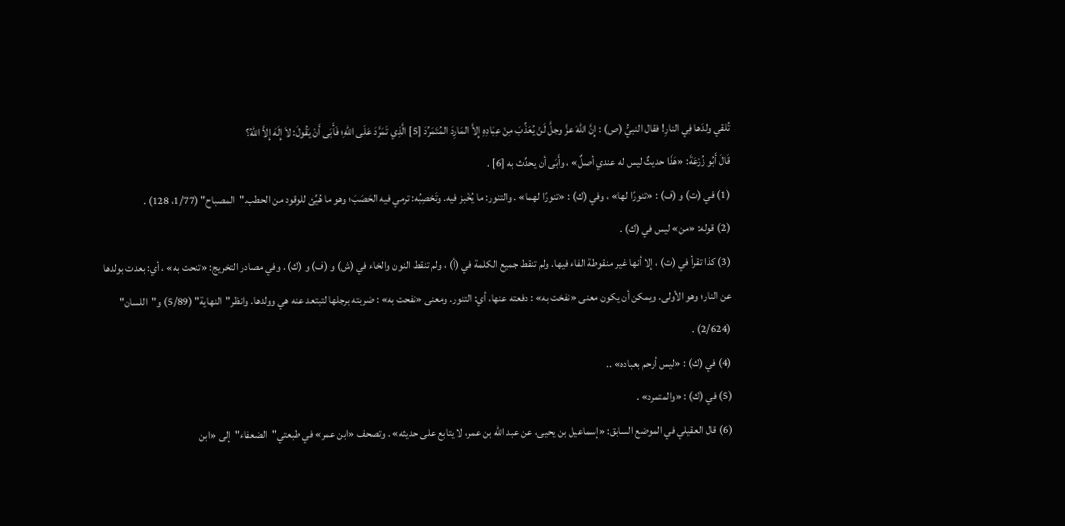تُلقي ولدَها فِي النارِ! فقال النبيُّ (ص) : إِنَّ اللهَ عزَّ وجلَّ لَنْ يُعَذِّبَ مِنْ عِبَادِهِ إِلاَّ المَارِدَ المُتَمَرِّدَ [5] الَّذِي تَمَرَّدَ عَلَى اللهِ؛ فَأَبَى أَنْ يَقُولَ: لاَ إِلَهَ إِلاَّ اللهُ؟
قَالَ أَبُو زُرْعَةَ: «هَذَا حديثٌ ليس له عندي أصلٌ» ، وأَبَى أن يحدِّث به [6] .
(1) في (ت) و (ف) : «تنورًا لها» ، وفي (ك) : «تنورًا لهما» . والتنور: ما يُخْبز فيه. وتَحْصِبُه: ترمي فيه الحَصَبَ؛ وهو ما هُيِّئ للوقود من الحطب."المصباح" (1/77، 128) .
(2) قوله: «من» ليس في (ك) .
(3) كذا تقرأ في (ت) ، إلا أنها غير منقوطة الفاء فيها. ولم تنقط جميع الكلمة في (أ) ، ولم تنقط النون والخاء في (ش) و (ف) و (ك) . وفي مصادر التخريج: «تنحت به» ، أي: بعدت بولدها عن النار؛ وهو الأولى. ويمكن أن يكون معنى «نفخت به» : دفعته عنها، أي: التنور. ومعنى «نفحت به» : ضربته برجلها لتبتعد عنه هي وولدها. وانظر"النهاية" (5/89) و"اللسان" (2/624) .
(4) في (ك) : «ليس أرحم بعباده» ..
(5) في (ك) : «والمتمرد» .
(6) قال العقيلي في الموضع السابق: «إسماعيل بن يحيى، عن عبد الله بن عمر، لا يتابع على حديثه» . وتصحف «ابن عمر» في طبعتي"الضعفاء"إلى «ابن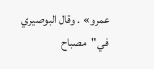عمرو» . وقال البوصيري في"مصباح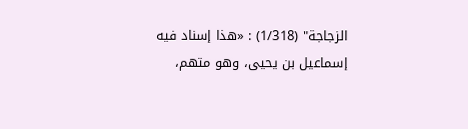الزجاجة" (1/318) : «هذا إسناد فيه إسماعيل بن يحيى، وهو متهم،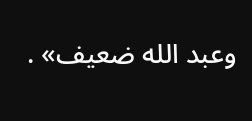وعبد الله ضعيف» .